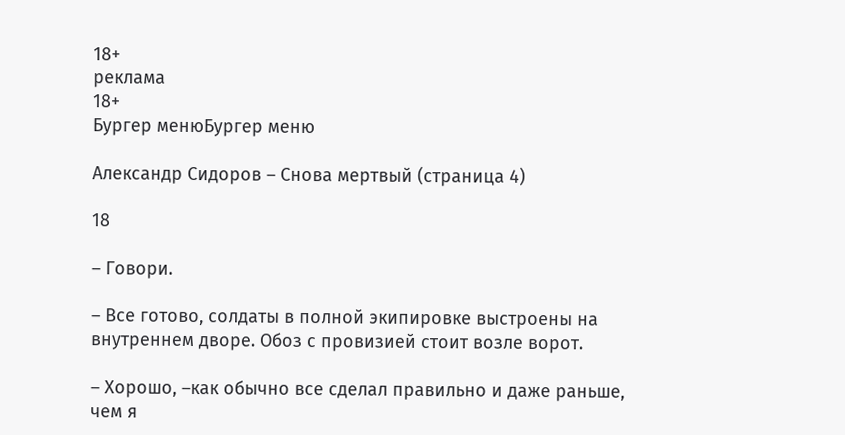18+
реклама
18+
Бургер менюБургер меню

Александр Сидоров – Снова мертвый (страница 4)

18

– Говори.

– Все готово, солдаты в полной экипировке выстроены на внутреннем дворе. Обоз с провизией стоит возле ворот.

– Хорошо, –как обычно все сделал правильно и даже раньше, чем я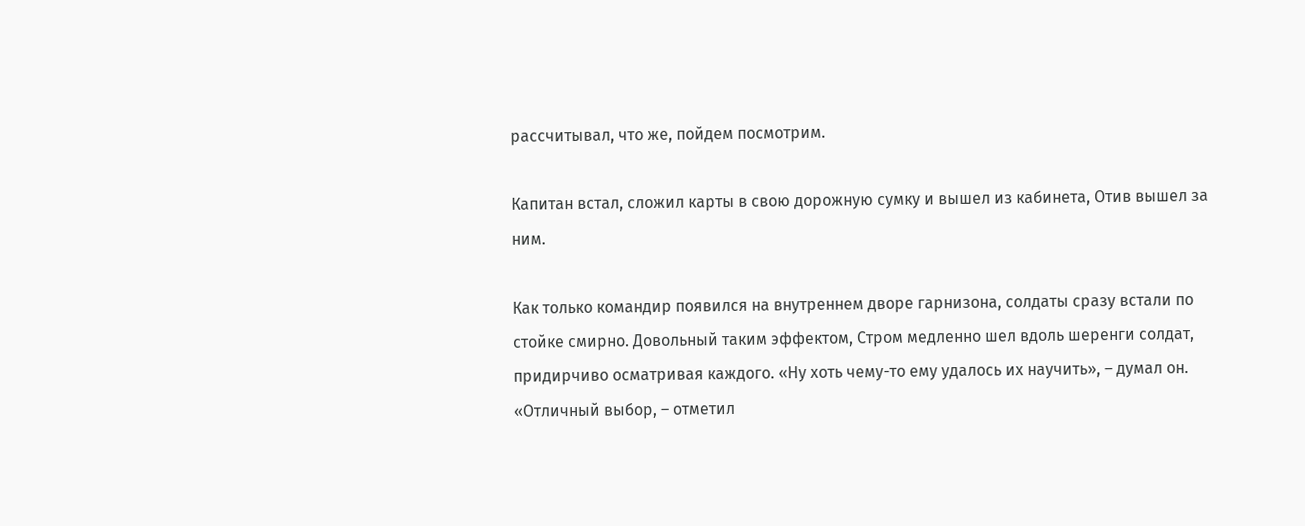рассчитывал, что же, пойдем посмотрим.

Капитан встал, сложил карты в свою дорожную сумку и вышел из кабинета, Отив вышел за ним.

Как только командир появился на внутреннем дворе гарнизона, солдаты сразу встали по стойке смирно. Довольный таким эффектом, Стром медленно шел вдоль шеренги солдат, придирчиво осматривая каждого. «Ну хоть чему-то ему удалось их научить», – думал он. «Отличный выбор, – отметил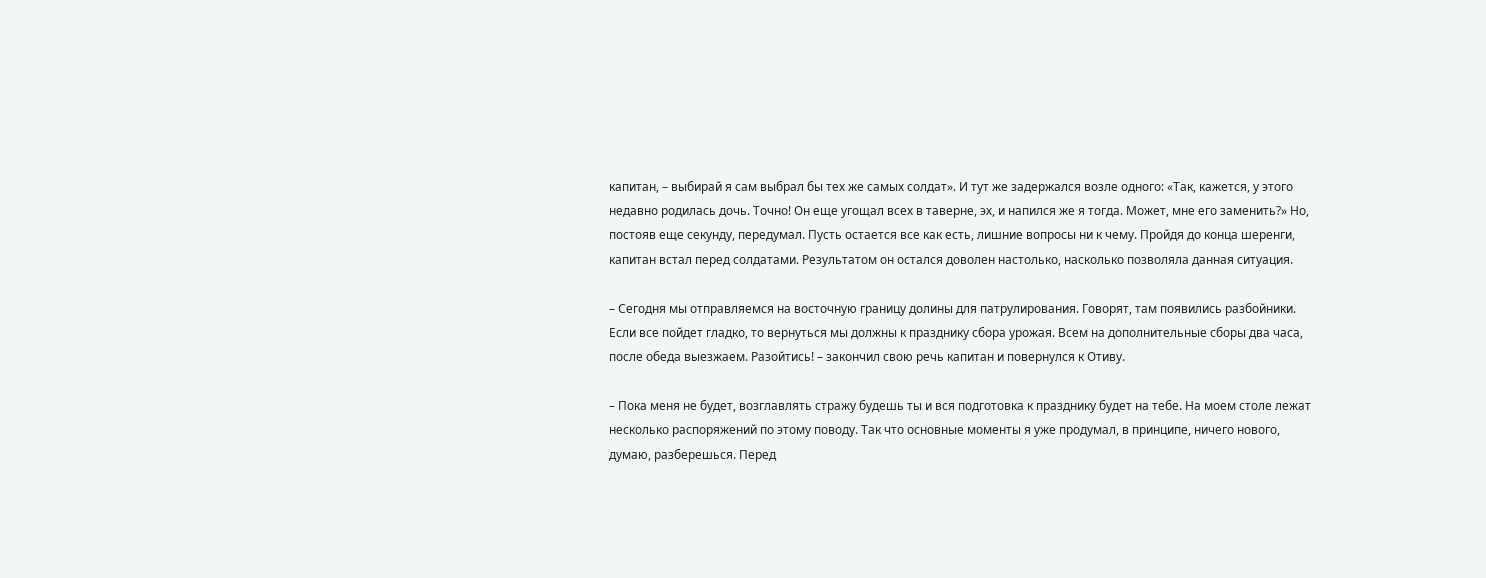капитан, – выбирай я сам выбрал бы тех же самых солдат». И тут же задержался возле одного: «Так, кажется, у этого недавно родилась дочь. Точно! Он еще угощал всех в таверне, эх, и напился же я тогда. Может, мне его заменить?» Но, постояв еще секунду, передумал. Пусть остается все как есть, лишние вопросы ни к чему. Пройдя до конца шеренги, капитан встал перед солдатами. Результатом он остался доволен настолько, насколько позволяла данная ситуация.

– Сегодня мы отправляемся на восточную границу долины для патрулирования. Говорят, там появились разбойники. Если все пойдет гладко, то вернуться мы должны к празднику сбора урожая. Всем на дополнительные сборы два часа, после обеда выезжаем. Разойтись! – закончил свою речь капитан и повернулся к Отиву.

– Пока меня не будет, возглавлять стражу будешь ты и вся подготовка к празднику будет на тебе. На моем столе лежат несколько распоряжений по этому поводу. Так что основные моменты я уже продумал, в принципе, ничего нового, думаю, разберешься. Перед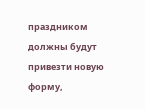праздником должны будут привезти новую форму,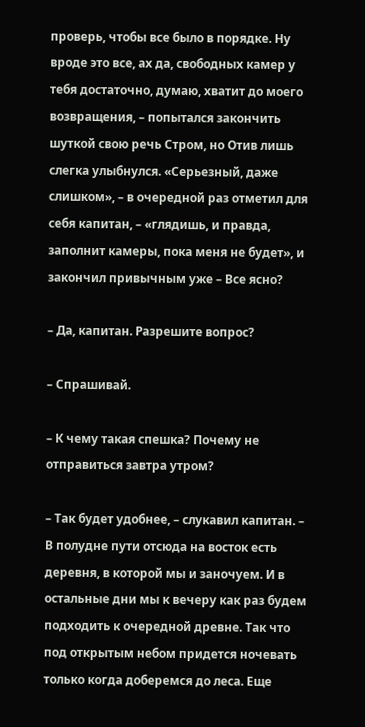проверь, чтобы все было в порядке. Ну вроде это все, ах да, свободных камер у тебя достаточно, думаю, хватит до моего возвращения, – попытался закончить шуткой свою речь Стром, но Отив лишь слегка улыбнулся. «Серьезный, даже слишком», – в очередной раз отметил для себя капитан, – «глядишь, и правда, заполнит камеры, пока меня не будет», и закончил привычным уже – Все ясно?

– Да, капитан. Разрешите вопрос?

– Спрашивай.

– К чему такая спешка? Почему не отправиться завтра утром?

– Так будет удобнее, – слукавил капитан. – В полудне пути отсюда на восток есть деревня, в которой мы и заночуем. И в остальные дни мы к вечеру как раз будем подходить к очередной древне. Так что под открытым небом придется ночевать только когда доберемся до леса. Еще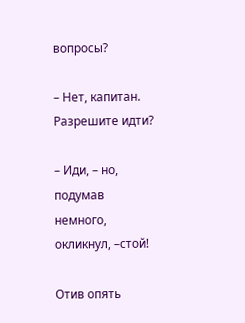вопросы?

– Нет, капитан. Разрешите идти?

– Иди, – но, подумав немного, окликнул, –стой!

Отив опять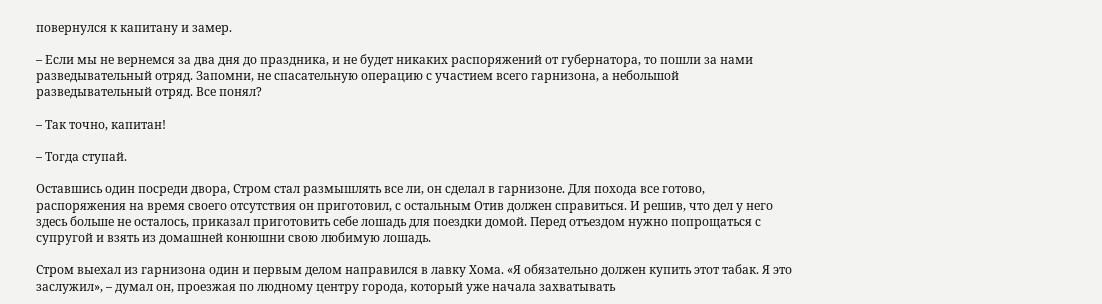повернулся к капитану и замер.

– Если мы не вернемся за два дня до праздника, и не будет никаких распоряжений от губернатора, то пошли за нами разведывательный отряд. Запомни, не спасательную операцию с участием всего гарнизона, а небольшой разведывательный отряд. Все понял?

– Так точно, капитан!

– Тогда ступай.

Оставшись один посреди двора, Стром стал размышлять все ли, он сделал в гарнизоне. Для похода все готово, распоряжения на время своего отсутствия он приготовил, с остальным Отив должен справиться. И решив, что дел у него здесь больше не осталось, приказал приготовить себе лошадь для поездки домой. Перед отъездом нужно попрощаться с супругой и взять из домашней конюшни свою любимую лошадь.

Стром выехал из гарнизона один и первым делом направился в лавку Хома. «Я обязательно должен купить этот табак. Я это заслужил», – думал он, проезжая по людному центру города, который уже начала захватывать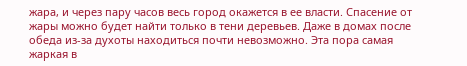жара, и через пару часов весь город окажется в ее власти. Спасение от жары можно будет найти только в тени деревьев. Даже в домах после обеда из-за духоты находиться почти невозможно. Эта пора самая жаркая в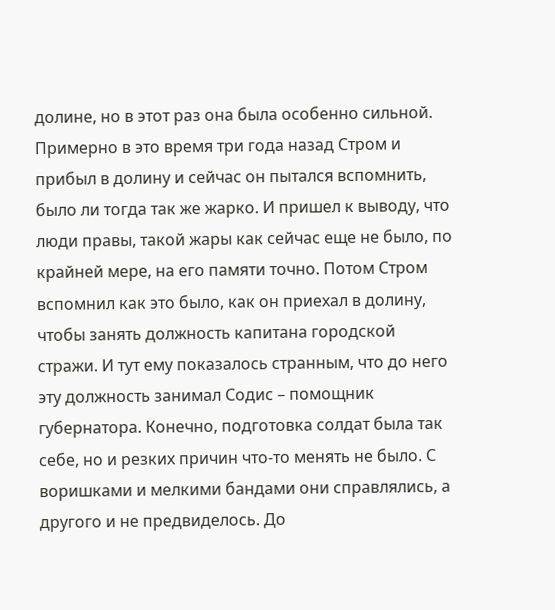долине, но в этот раз она была особенно сильной. Примерно в это время три года назад Стром и прибыл в долину и сейчас он пытался вспомнить, было ли тогда так же жарко. И пришел к выводу, что люди правы, такой жары как сейчас еще не было, по крайней мере, на его памяти точно. Потом Стром вспомнил как это было, как он приехал в долину, чтобы занять должность капитана городской стражи. И тут ему показалось странным, что до него эту должность занимал Содис – помощник губернатора. Конечно, подготовка солдат была так себе, но и резких причин что-то менять не было. С воришками и мелкими бандами они справлялись, а другого и не предвиделось. До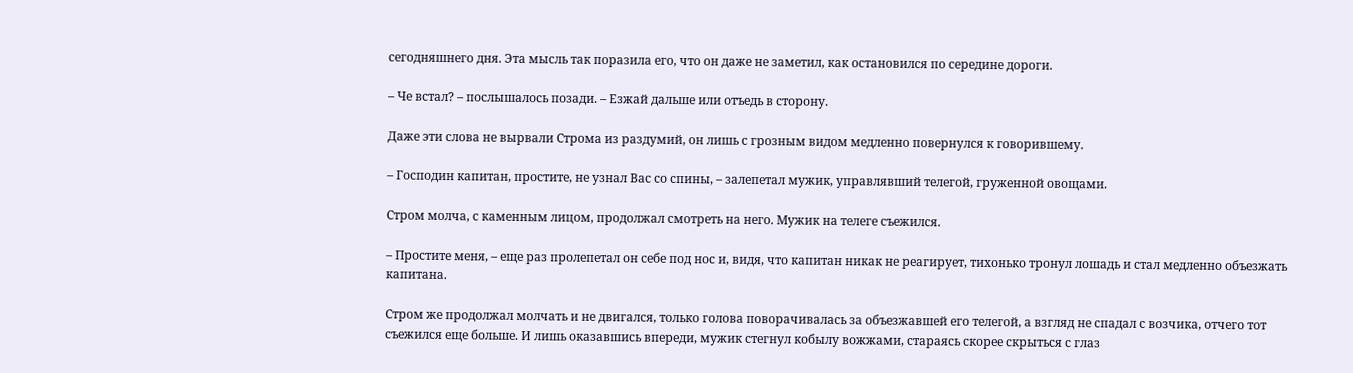сегодняшнего дня. Эта мысль так поразила его, что он даже не заметил, как остановился по середине дороги.

– Че встал? – послышалось позади. – Езжай дальше или отъедь в сторону.

Даже эти слова не вырвали Строма из раздумий, он лишь с грозным видом медленно повернулся к говорившему.

– Господин капитан, простите, не узнал Вас со спины, – залепетал мужик, управлявший телегой, груженной овощами.

Стром молча, с каменным лицом, продолжал смотреть на него. Мужик на телеге съежился.

– Простите меня, – еще раз пролепетал он себе под нос и, видя, что капитан никак не реагирует, тихонько тронул лошадь и стал медленно объезжать капитана.

Стром же продолжал молчать и не двигался, только голова поворачивалась за объезжавшей его телегой, а взгляд не спадал с возчика, отчего тот съежился еще больше. И лишь оказавшись впереди, мужик стегнул кобылу вожжами, стараясь скорее скрыться с глаз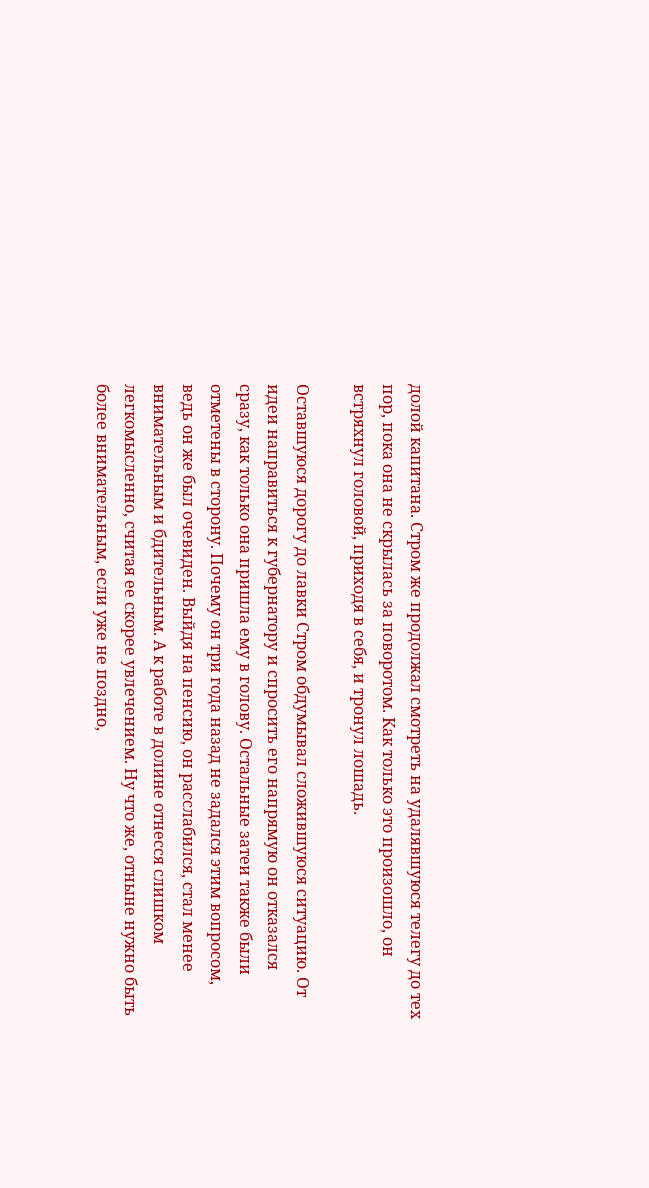долой капитана. Стром же продолжал смотреть на удалявшуюся телегу до тех пор, пока она не скрылась за поворотом. Как только это произошло, он встряхнул головой, приходя в себя, и тронул лошадь.

Оставшуюся дорогу до лавки Стром обдумывал сложившуюся ситуацию. От идеи направиться к губернатору и спросить его напрямую он отказался сразу, как только она пришла ему в голову. Остальные затеи также были отметены в сторону. Почему он три года назад не задался этим вопросом, ведь он же был очевиден. Выйдя на пенсию, он расслабился, стал менее внимательным и бдительным. А к работе в долине отнесся слишком легкомысленно, считая ее скорее увлечением. Ну что же, отныне нужно быть более внимательным, если уже не поздно,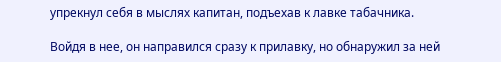упрекнул себя в мыслях капитан, подъехав к лавке табачника.

Войдя в нее, он направился сразу к прилавку, но обнаружил за ней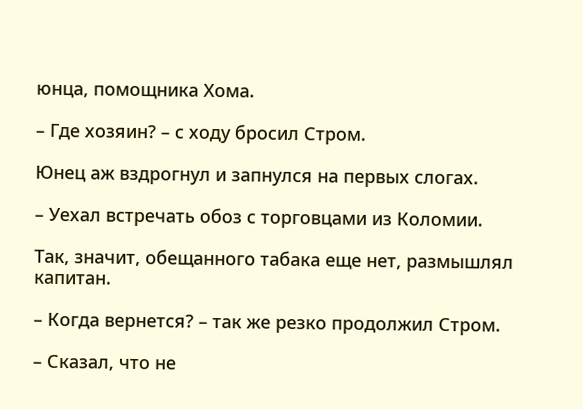юнца, помощника Хома.

– Где хозяин? – с ходу бросил Стром.

Юнец аж вздрогнул и запнулся на первых слогах.

– Уехал встречать обоз с торговцами из Коломии.

Так, значит, обещанного табака еще нет, размышлял капитан.

– Когда вернется? – так же резко продолжил Стром.

– Сказал, что не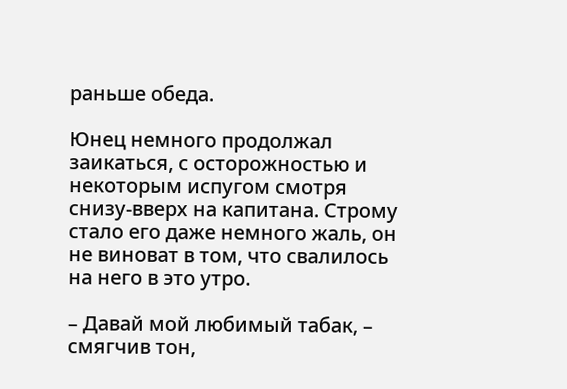раньше обеда.

Юнец немного продолжал заикаться, с осторожностью и некоторым испугом смотря снизу-вверх на капитана. Строму стало его даже немного жаль, он не виноват в том, что свалилось на него в это утро.

– Давай мой любимый табак, – смягчив тон,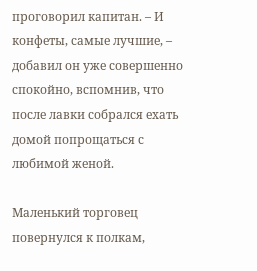проговорил капитан. – И конфеты, самые лучшие, – добавил он уже совершенно спокойно, вспомнив, что после лавки собрался ехать домой попрощаться с любимой женой.

Маленький торговец повернулся к полкам,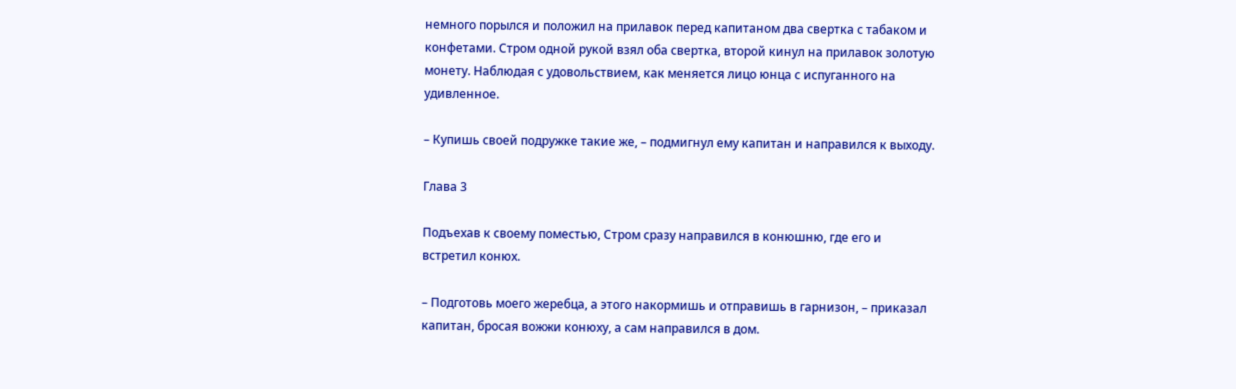немного порылся и положил на прилавок перед капитаном два свертка с табаком и конфетами. Стром одной рукой взял оба свертка, второй кинул на прилавок золотую монету. Наблюдая с удовольствием, как меняется лицо юнца с испуганного на удивленное.

– Купишь своей подружке такие же, – подмигнул ему капитан и направился к выходу.

Глава 3

Подъехав к своему поместью, Стром сразу направился в конюшню, где его и встретил конюх.

– Подготовь моего жеребца, а этого накормишь и отправишь в гарнизон, – приказал капитан, бросая вожжи конюху, а сам направился в дом.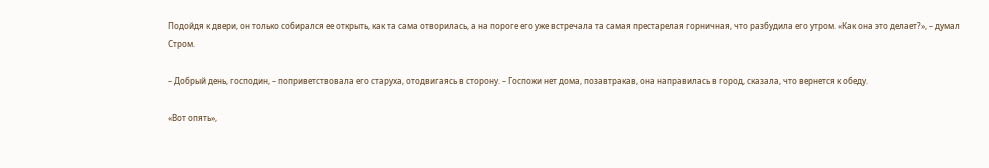Подойдя к двери, он только собирался ее открыть, как та сама отворилась, а на пороге его уже встречала та самая престарелая горничная, что разбудила его утром. «Как она это делает?», – думал Стром.

– Добрый день, господин, – поприветствовала его старуха, отодвигаясь в сторону. – Госпожи нет дома, позавтракав, она направилась в город, сказала, что вернется к обеду.

«Вот опять»,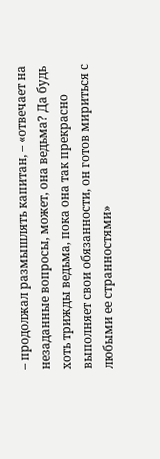– продолжал размышлять капитан, – «отвечает на незаданные вопросы, может, она ведьма? Да будь хоть трижды ведьма, пока она так прекрасно выполняет свои обязанности, он готов мириться с любыми ее странностями»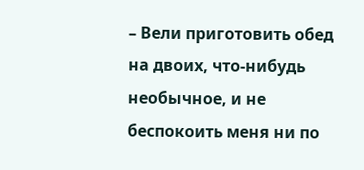– Вели приготовить обед на двоих, что-нибудь необычное, и не беспокоить меня ни по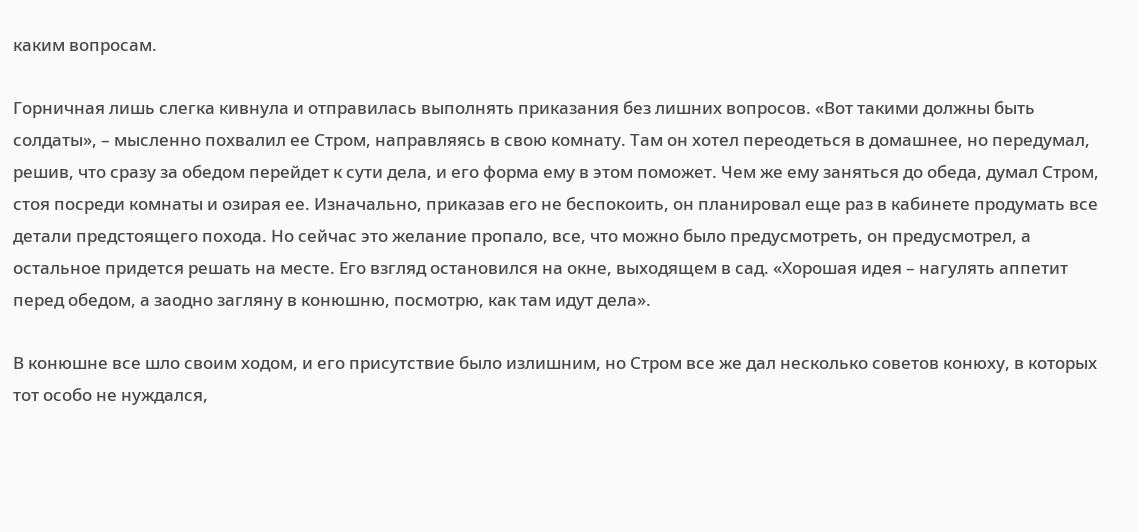каким вопросам.

Горничная лишь слегка кивнула и отправилась выполнять приказания без лишних вопросов. «Вот такими должны быть солдаты», – мысленно похвалил ее Стром, направляясь в свою комнату. Там он хотел переодеться в домашнее, но передумал, решив, что сразу за обедом перейдет к сути дела, и его форма ему в этом поможет. Чем же ему заняться до обеда, думал Стром, стоя посреди комнаты и озирая ее. Изначально, приказав его не беспокоить, он планировал еще раз в кабинете продумать все детали предстоящего похода. Но сейчас это желание пропало, все, что можно было предусмотреть, он предусмотрел, а остальное придется решать на месте. Его взгляд остановился на окне, выходящем в сад. «Хорошая идея – нагулять аппетит перед обедом, а заодно загляну в конюшню, посмотрю, как там идут дела».

В конюшне все шло своим ходом, и его присутствие было излишним, но Стром все же дал несколько советов конюху, в которых тот особо не нуждался,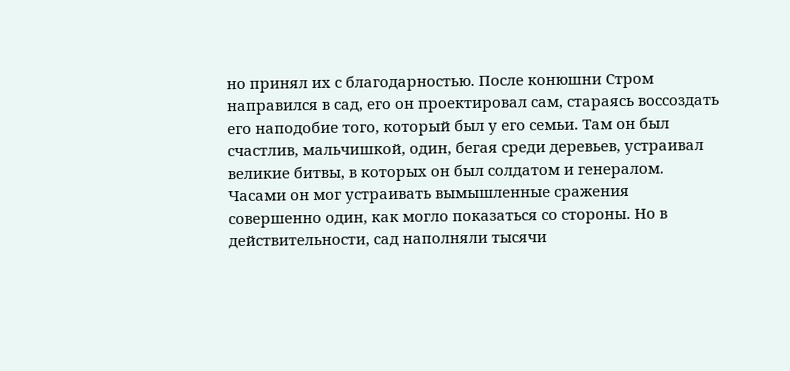но принял их с благодарностью. После конюшни Стром направился в сад, его он проектировал сам, стараясь воссоздать его наподобие того, который был у его семьи. Там он был счастлив, мальчишкой, один, бегая среди деревьев, устраивал великие битвы, в которых он был солдатом и генералом. Часами он мог устраивать вымышленные сражения совершенно один, как могло показаться со стороны. Но в действительности, сад наполняли тысячи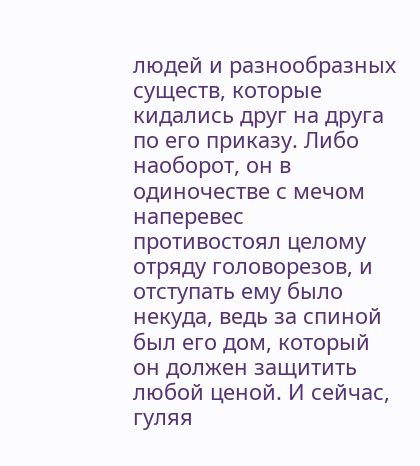людей и разнообразных существ, которые кидались друг на друга по его приказу. Либо наоборот, он в одиночестве с мечом наперевес противостоял целому отряду головорезов, и отступать ему было некуда, ведь за спиной был его дом, который он должен защитить любой ценой. И сейчас, гуляя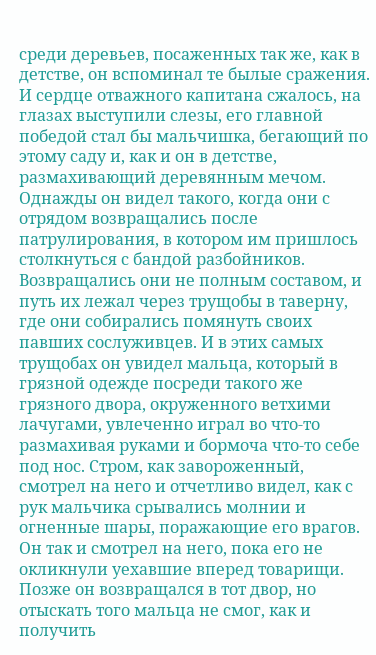среди деревьев, посаженных так же, как в детстве, он вспоминал те былые сражения. И сердце отважного капитана сжалось, на глазах выступили слезы, его главной победой стал бы мальчишка, бегающий по этому саду и, как и он в детстве, размахивающий деревянным мечом. Однажды он видел такого, когда они с отрядом возвращались после патрулирования, в котором им пришлось столкнуться с бандой разбойников. Возвращались они не полным составом, и путь их лежал через трущобы в таверну, где они собирались помянуть своих павших сослуживцев. И в этих самых трущобах он увидел мальца, который в грязной одежде посреди такого же грязного двора, окруженного ветхими лачугами, увлеченно играл во что-то размахивая руками и бормоча что-то себе под нос. Стром, как завороженный, смотрел на него и отчетливо видел, как с рук мальчика срывались молнии и огненные шары, поражающие его врагов. Он так и смотрел на него, пока его не окликнули уехавшие вперед товарищи. Позже он возвращался в тот двор, но отыскать того мальца не смог, как и получить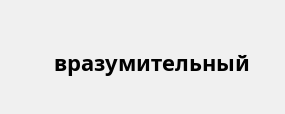вразумительный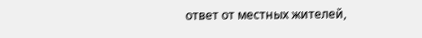ответ от местных жителей,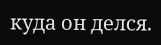куда он делся.